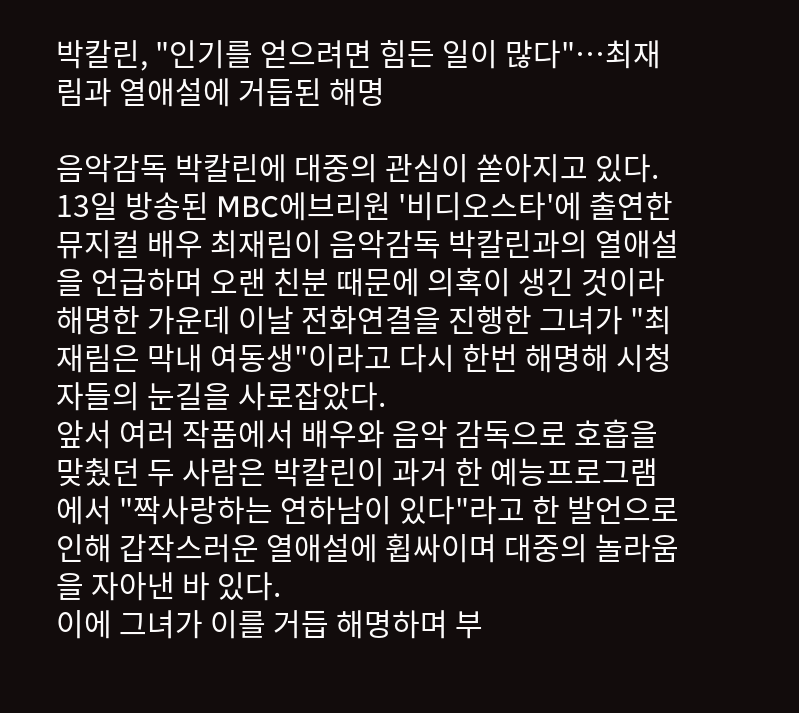박칼린, "인기를 얻으려면 힘든 일이 많다"…최재림과 열애설에 거듭된 해명

음악감독 박칼린에 대중의 관심이 쏟아지고 있다.
13일 방송된 MBC에브리원 '비디오스타'에 출연한 뮤지컬 배우 최재림이 음악감독 박칼린과의 열애설을 언급하며 오랜 친분 때문에 의혹이 생긴 것이라 해명한 가운데 이날 전화연결을 진행한 그녀가 "최재림은 막내 여동생"이라고 다시 한번 해명해 시청자들의 눈길을 사로잡았다.
앞서 여러 작품에서 배우와 음악 감독으로 호흡을 맞췄던 두 사람은 박칼린이 과거 한 예능프로그램에서 "짝사랑하는 연하남이 있다"라고 한 발언으로 인해 갑작스러운 열애설에 휩싸이며 대중의 놀라움을 자아낸 바 있다.
이에 그녀가 이를 거듭 해명하며 부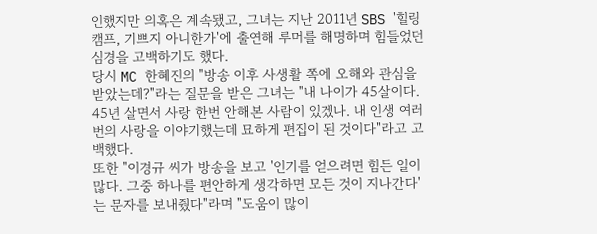인했지만 의혹은 계속됐고, 그녀는 지난 2011년 SBS '힐링캠프, 기쁘지 아니한가'에 출연해 루머를 해명하며 힘들었던 심경을 고백하기도 했다.
당시 MC 한혜진의 "방송 이후 사생활 쪽에 오해와 관심을 받았는데?"라는 질문을 받은 그녀는 "내 나이가 45살이다. 45년 살면서 사랑 한번 안해본 사람이 있겠나. 내 인생 여러 번의 사랑을 이야기했는데 묘하게 편집이 된 것이다"라고 고백했다.
또한 "이경규 씨가 방송을 보고 '인기를 얻으려면 힘든 일이 많다. 그중 하나를 편안하게 생각하면 모든 것이 지나간다'는 문자를 보내줬다"라며 "도움이 많이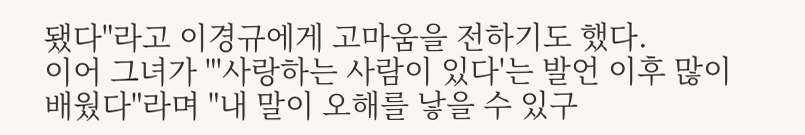됐다"라고 이경규에게 고마움을 전하기도 했다.
이어 그녀가 "'사랑하는 사람이 있다'는 발언 이후 많이 배웠다"라며 "내 말이 오해를 낳을 수 있구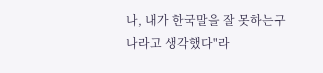나, 내가 한국말을 잘 못하는구나라고 생각했다"라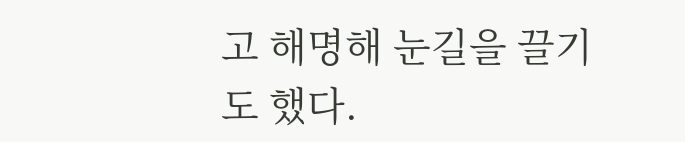고 해명해 눈길을 끌기도 했다.